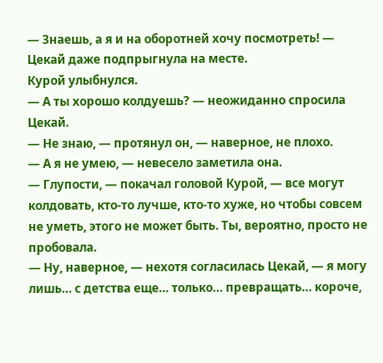— Знаешь, а я и на оборотней хочу посмотреть! — Цекай даже подпрыгнула на месте.
Курой улыбнулся.
— А ты хорошо колдуешь? — неожиданно спросила Цекай.
— Не знаю, — протянул он, — наверное, не плохо.
— А я не умею, — невесело заметила она.
— Глупости, — покачал головой Курой, — все могут колдовать, кто-то лучше, кто-то хуже, но чтобы совсем не уметь, этого не может быть. Ты, вероятно, просто не пробовала.
— Ну, наверное, — нехотя согласилась Цекай, — я могу лишь… с детства еще… только… превращать… короче,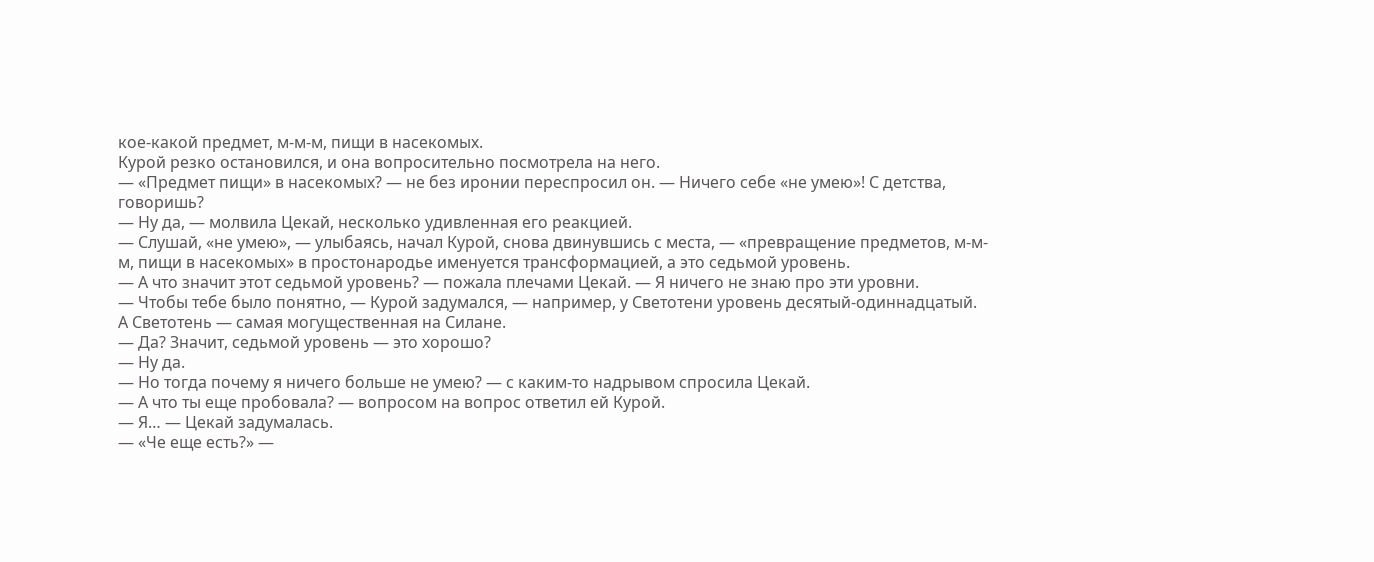кое-какой предмет, м-м-м, пищи в насекомых.
Курой резко остановился, и она вопросительно посмотрела на него.
— «Предмет пищи» в насекомых? — не без иронии переспросил он. — Ничего себе «не умею»! С детства, говоришь?
— Ну да, — молвила Цекай, несколько удивленная его реакцией.
— Слушай, «не умею», — улыбаясь, начал Курой, снова двинувшись с места, — «превращение предметов, м-м-м, пищи в насекомых» в простонародье именуется трансформацией, а это седьмой уровень.
— А что значит этот седьмой уровень? — пожала плечами Цекай. — Я ничего не знаю про эти уровни.
— Чтобы тебе было понятно, — Курой задумался, — например, у Светотени уровень десятый-одиннадцатый. А Светотень — самая могущественная на Силане.
— Да? Значит, седьмой уровень — это хорошо?
— Ну да.
— Но тогда почему я ничего больше не умею? — с каким-то надрывом спросила Цекай.
— А что ты еще пробовала? — вопросом на вопрос ответил ей Курой.
— Я… — Цекай задумалась.
— «Че еще есть?» —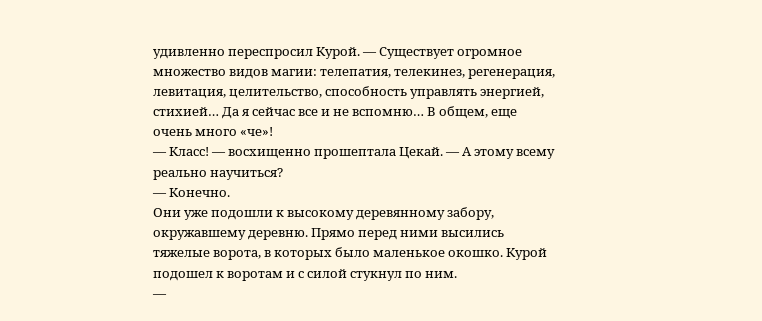удивленно переспросил Курой. — Существует огромное множество видов магии: телепатия, телекинез, регенерация, левитация, целительство, способность управлять энергией, стихией… Да я сейчас все и не вспомню… В общем, еще очень много «че»!
— Класс! — восхищенно прошептала Цекай. — А этому всему реально научиться?
— Конечно.
Они уже подошли к высокому деревянному забору, окружавшему деревню. Прямо перед ними высились тяжелые ворота, в которых было маленькое окошко. Курой подошел к воротам и с силой стукнул по ним.
—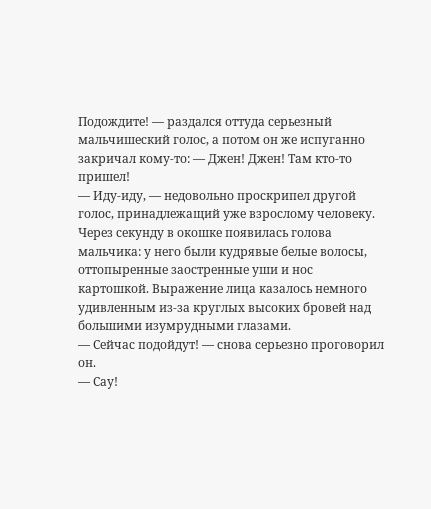Подождите! — раздался оттуда серьезный мальчишеский голос, а потом он же испуганно закричал кому-то: — Джен! Джен! Там кто-то пришел!
— Иду-иду, — недовольно проскрипел другой голос, принадлежащий уже взрослому человеку. Через секунду в окошке появилась голова мальчика: у него были кудрявые белые волосы, оттопыренные заостренные уши и нос картошкой. Выражение лица казалось немного удивленным из-за круглых высоких бровей над большими изумрудными глазами.
— Сейчас подойдут! — снова серьезно проговорил он.
— Сау!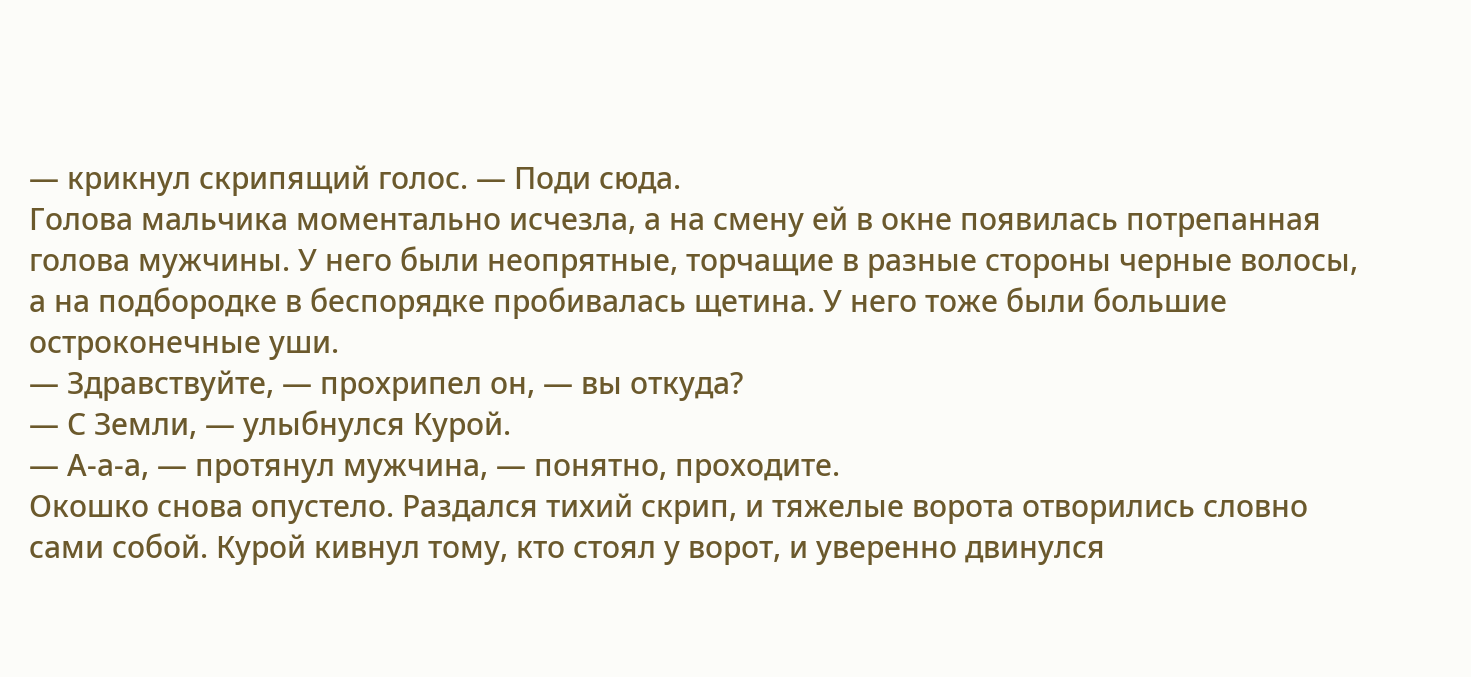— крикнул скрипящий голос. — Поди сюда.
Голова мальчика моментально исчезла, а на смену ей в окне появилась потрепанная голова мужчины. У него были неопрятные, торчащие в разные стороны черные волосы, а на подбородке в беспорядке пробивалась щетина. У него тоже были большие остроконечные уши.
— Здравствуйте, — прохрипел он, — вы откуда?
— С Земли, — улыбнулся Курой.
— А-а-а, — протянул мужчина, — понятно, проходите.
Окошко снова опустело. Раздался тихий скрип, и тяжелые ворота отворились словно сами собой. Курой кивнул тому, кто стоял у ворот, и уверенно двинулся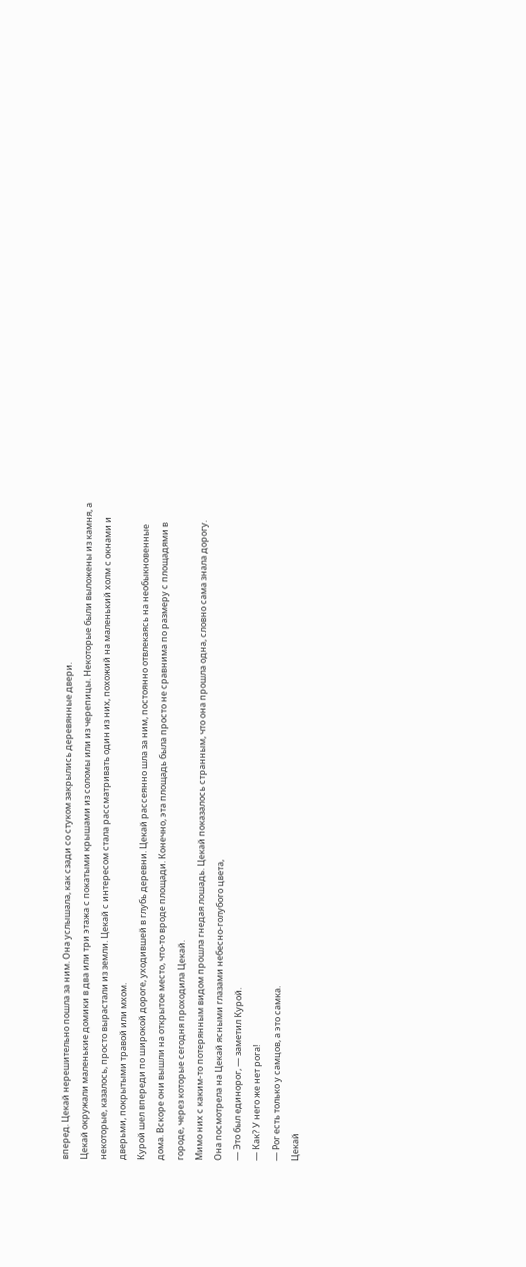вперед. Цекай нерешительно пошла за ним. Она услышала, как сзади со стуком закрылись деревянные двери.
Цекай окружали маленькие домики в два или три этажа с покатыми крышами из соломы или из черепицы. Некоторые были выложены из камня, а некоторые, казалось, просто вырастали из земли. Цекай с интересом стала рассматривать один из них, похожий на маленький холм с окнами и дверьми, покрытыми травой или мхом.
Курой шел впереди по широкой дороге, уходившей в глубь деревни. Цекай рассеянно шла за ним, постоянно отвлекаясь на необыкновенные дома. Вскоре они вышли на открытое место, что-то вроде площади. Конечно, эта площадь была просто не сравнима по размеру с площадями в городе, через которые сегодня проходила Цекай.
Мимо них с каким-то потерянным видом прошла гнедая лошадь. Цекай показалось странным, что она прошла одна, словно сама знала дорогу. Она посмотрела на Цекай ясными глазами небесно-голубого цвета,
— Это был единорог, — заметил Курой.
— Как? У него же нет рога!
— Рог есть только у самцов, а это самка.
Цекай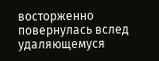восторженно повернулась вслед удаляющемуся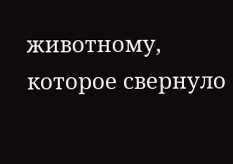животному, которое свернуло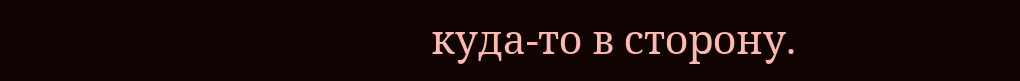куда-то в сторону.